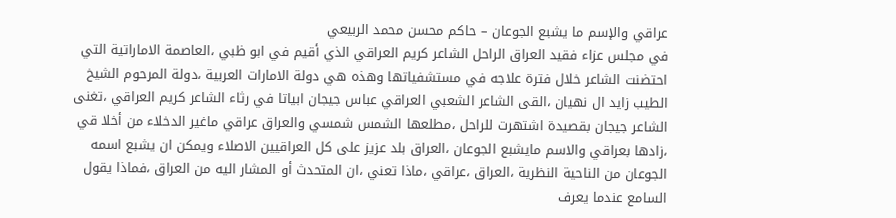عراقي والإسم ما يشبع الجوعان – حاكم محسن محمد الربيعي
في مجلس عزاء فقيد العراق الراحل الشاعر كريم العراقي الذي أقيم في ابو ظبي ،العاصمة الاماراتية التي احتضنت الشاعر خلال فترة علاجه في مستشفياتها وهذه هي دولة الامارات العربية ،دولة المرحوم الشيخ الطيب زايد ال نهيان ،القى الشاعر الشعبي العراقي عباس جيجان ابياتا في رثاء الشاعر كريم العراقي ،تغنى الشاعر جيجان بقصيدة اشتهرت للراحل ،مطلعها الشمس شمسي والعراق عراقي ماغير الدخلاء من أخلا قي ،زادها بعراقي والاسم مايشبع الجوعان ،العراق بلد عزيز على كل العراقيين الاصلاء ويمكن ان يشبع اسمه الجوعان من الناحية النظرية ،العراق ،عراقي ،ماذا تعني ،ان المتحدث أو المشار اليه من العراق ،فماذا يقول السامع عندما يعرف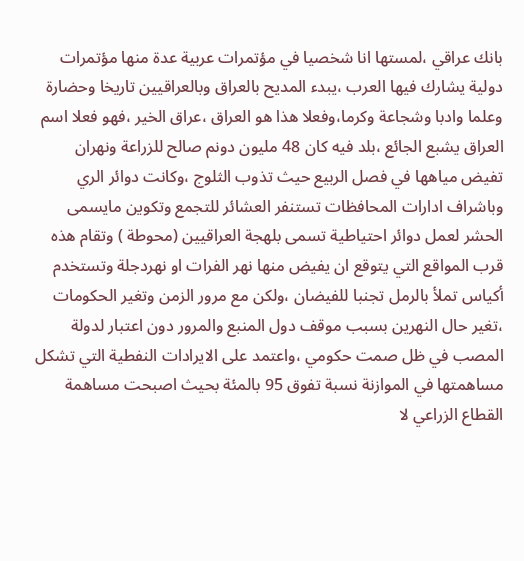بانك عراقي ،لمستها انا شخصيا في مؤتمرات عربية عدة منها مؤتمرات دولية يشارك فيها العرب ،يبدء المديح بالعراق وبالعراقيين تاريخا وحضارة وعلما وادبا وشجاعة وكرما،وفعلا هذا هو العراق ،عراق الخير ،فهو فعلا اسم العراق يشبع الجائع ،بلد فيه كان 48 مليون دونم صالح للزراعة ونهران تفيض مياهها في فصل الربيع حيث تذوب الثلوج ،وكانت دوائر الري وباشراف ادارات المحافظات تستنفر العشائر للتجمع وتكوين مايسمى الحشر لعمل دوائر احتياطية تسمى بلهجة العراقيين (محوطة ) وتقام هذه قرب المواقع التي يتوقع ان يفيض منها نهر الفرات او نهردجلة وتستخدم أكياس تملأ بالرمل تجنبا للفيضان ،ولكن مع مرور الزمن وتغير الحكومات ،تغير حال النهرين بسبب موقف دول المنبع والمرور دون اعتبار لدولة المصب في ظل صمت حكومي ،واعتمد على الايرادات النفطية التي تشكل مساهمتها في الموازنة نسبة تفوق 95 بالمئة بحيث اصبحت مساهمة القطاع الزراعي لا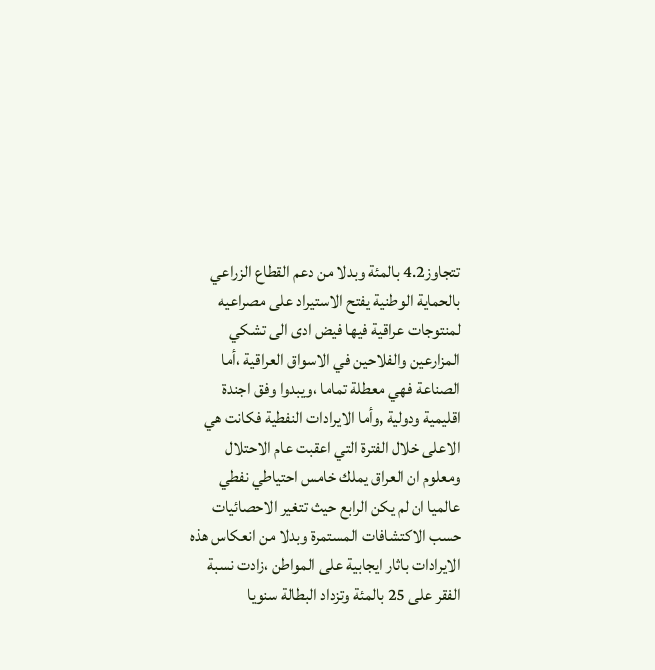تتجاوز4.2 بالمئة وبدلا من دعم القطاع الزراعي بالحماية الوطنية يفتح الاستيراد على مصراعيه لمنتوجات عراقية فيها فيض ادى الى تشكي المزارعين والفلاحين في الاسواق العراقية ،أما الصناعة فهي معطلة تماما ،ويبدوا وفق اجندة اقليمية ودولية ,وأما الايرادات النفطية فكانت هي الاعلى خلال الفترة التي اعقبت عام الاحتلال ومعلوم ان العراق يملك خامس احتياطي نفطي عالميا ان لم يكن الرابع حيث تتغير الاحصائيات حسب الاكتشافات المستمرة وبدلا من انعكاس هذه الايرادات باثار ايجابية على المواطن ،زادت نسبة الفقر على 25 بالمئة وتزداد البطالة سنويا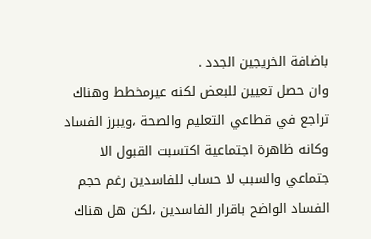باضافة الخريجين الجدد .
وان حصل تعيين للبعض لكنه عيرمخطط وهناك تراجع في قطاعي التعليم والصحة ،ويبرز الفساد وكانه ظاهرة اجتماعية اكتسبت القبول الا جتماعي والسبب لا حساب للفاسدين رغم حجم الفساد الواضح باقرار الفاسدين ،لكن هل هناك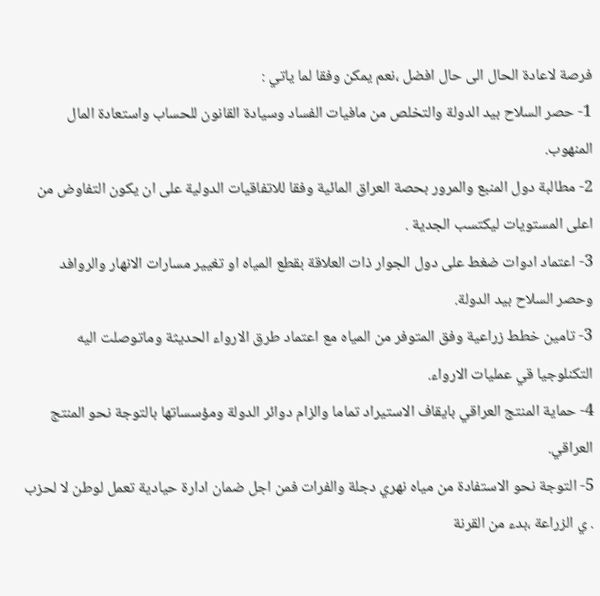فرصة لاعادة الحال الى حال افضل ،نعم يمكن وفقا لما ياتي :
1- حصر السلاح بيد الدولة والتخلص من مافيات الفساد وسيادة القانون للحساب واستعادة المال المنهوب.
2- مطالبة دول المنبع والمرور بحصة العراق المائية وفقا للاتفاقيات الدولية على ان يكون التفاوض من اعلى المستويات ليكتسب الجدية .
3- اعتماد ادوات ضغط على دول الجوار ذات العلاقة بقطع المياه او تغيير مسارات الانهار والروافد وحصر السلاح بيد الدولة.
3- تامين خطط زراعية وفق المتوفر من المياه مع اعتماد طرق الارواء الحديثة وماتوصلت اليه التكنلوجيا قي عمليات الارواء.
4- حماية المنتج العراقي بايقاف الاستيراد تماما والزام دوائر الدولة ومؤسساتها بالتوجة نحو المنتج العراقي.
5- التوجة نحو الاستفادة من مياه نهري دجلة والفرات فمن اجل ضمان ادارة حيادية تعمل لوطن لا لحزب . ي الزراعة ،بدء من القرنة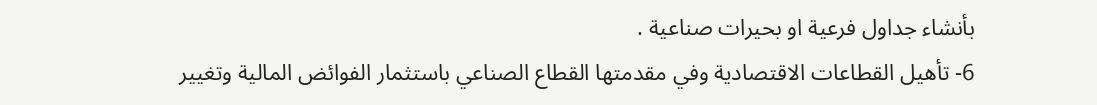بأنشاء جداول فرعية او بحيرات صناعية .
6- تأهيل القطاعات الاقتصادية وفي مقدمتها القطاع الصناعي باستثمار الفوائض المالية وتغيير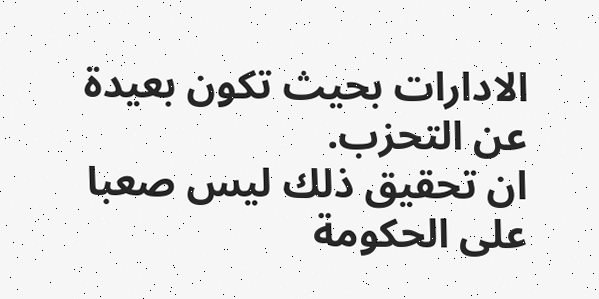الادارات بحيث تكون بعيدة عن التحزب.
ان تحقيق ذلك ليس صعبا على الحكومة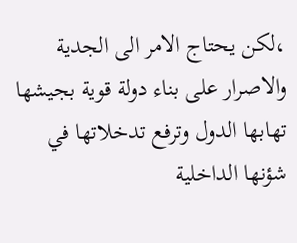،لكن يحتاج الامر الى الجدية والاصرار على بناء دولة قوية بجيشها تهابها الدول وترفع تدخلاتها في شؤنها الداخلية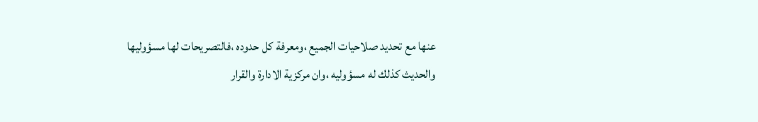عنها مع تحديد صلاحيات الجميع ،ومعرفة كل حدوده ،فالتصريحات لها مسؤوليها والحديث كذلك له مسؤوليه ،وان مركزية الادارة والقرار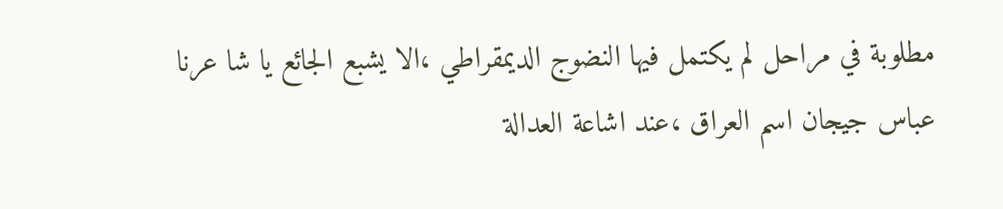مطلوبة في مراحل لم يكتمل فيها النضوج الديمقراطي ،الا يشبع الجائع يا شا عرنا عباس جيجان اسم العراق ،عند اشاعة العدالة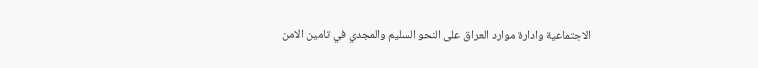الاجتماعية وادارة موارد العراق على النحو السليم والمجدي في تامين الامن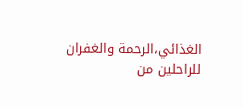الغذائي،الرحمة والغفران للراحلين من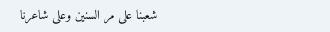شعبنا على مر السنين وعلى شاعرنا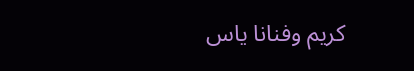كريم وفنانا ياس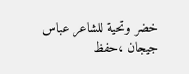خضر وتحية للشاعر عباس جيجان ،حفظ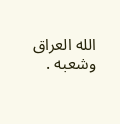الله العراق وشعبه .